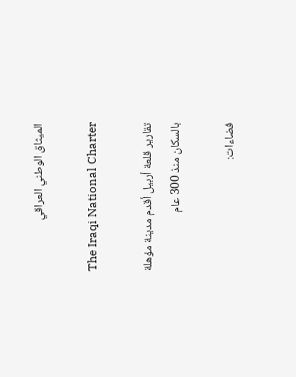الميثاق الوطني العراقي

The Iraqi National Charter

تقارير قلعة أربيل أقدم مدينة مؤهلة بالسكان منذ 300 عام

فضاءات: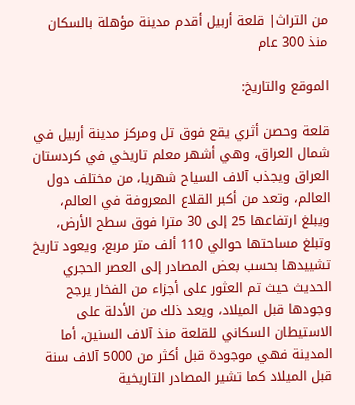من التراث| قلعة أربيل أقدم مدينة مؤهلة بالسكان منذ 300 عام

الموقع والتاريخ:

قلعة وحصن أثري يقع فوق تل ومركز مدينة أربيل في شمال العراق، وهي أشهر معلم تاريخي في كردستان العراق ويجذب آلاف السياح شهريا، من مختلف دول العالم، وتعد من أكبر القلاع المعروفة في العالم، ويبلغ ارتفاعها 25 إلى 30 مترا فوق سطح الأرض، وتبلغ مساحتها حوالي 110 ألف متر مربع، ويعود تاريخ تشييدها بحسب بعض المصادر إلى العصر الحجري الحديث حيث تم العثور على أجزاء من الفخار يرجح وجودها قبل الميلاد، ويعد ذلك من الأدلة على الاستيطان السكاني للقلعة منذ آلاف السنين، أما المدينة فهي موجودة قبل أكثر من 5000 آلاف سنة قبل الميلاد كما تشير المصادر التاريخية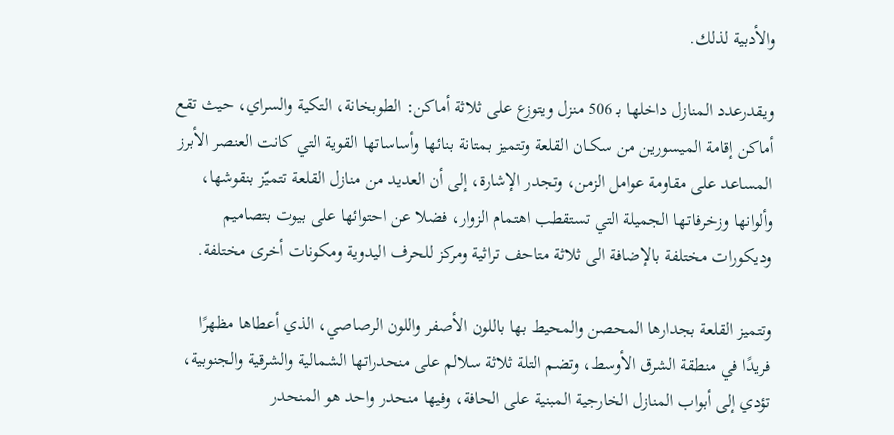والأدبية لذلك.

ويقدرعدد المنازل داخلها بـ 506 منزل ويتوزع على ثلاثة أماكن: الطوبخانة، التكية والسراي، حيث تقع أماكن إقامة الميسورين من سكــان القلعة وتتميز بمتانة بنائها وأساساتها القوية التي كانت العنصر الأبرز المساعد على مقاومة عوامل الزمن، وتجدر الإشارة، إلى أن العديد من منازل القلعة تتميّز بنقوشها، وألوانها وزخرفاتـها الجميلة التي تستقطب اهتمام الزوار، فضلا عن احتوائها على بيوت بتصاميم وديكورات مختلفة بالإضافة الى ثلاثة متاحف تراثية ومركز للحرف اليدوية ومكونات أخرى مختلفة.

وتتميز القلعة بجدارها المحصن والمحيط بها باللون الأصفر واللون الرصاصي، الذي أعطاها مظهرًا فريدًا في منطقة الشرق الأوسط، وتضم التلة ثلاثة سلالم على منحدراتها الشمالية والشرقية والجنوبية، تؤدي إلى أبواب المنازل الخارجية المبنية على الحافة، وفيها منحدر واحد هو المنحدر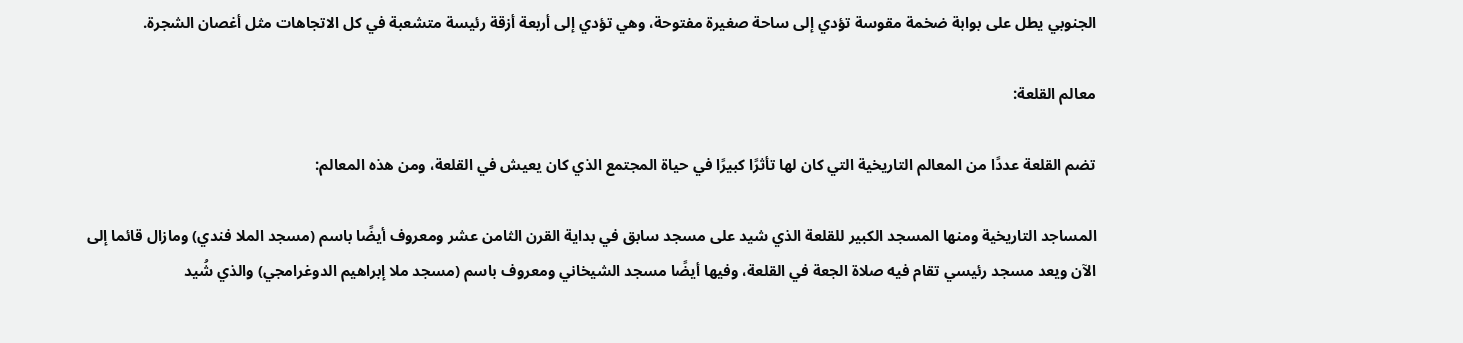الجنوبي يطل على بوابة ضخمة مقوسة تؤدي إلى ساحة صغيرة مفتوحة، وهي تؤدي إلى أربعة أزقة رئيسة متشعبة في كل الاتجاهات مثل أغصان الشجرة.

معالم القلعة:

تضم القلعة عددًا من المعالم التاريخية التي كان لها تأثرًا كبيرًا في حياة المجتمع الذي كان يعيش في القلعة، ومن هذه المعالم:

المساجد التاريخية ومنها المسجد الكبير للقلعة الذي شيد على مسجد سابق في بداية القرن الثامن عشر ومعروف أيضًا باسم (مسجد الملا فندي) ومازال قائما إلى الآن ويعد مسجد رئيسي تقام فيه صلاة الجعة في القلعة، وفيها أيضًا مسجد الشيخاني ومعروف باسم (مسجد ملا إبراهيم الدوغرامجي) والذي شُيد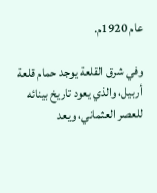عام 1920م.

وفي شرق القلعة يوجد حمام قلعة أربيل، والذي يعود تاريخ بينائه للعصر العثماني، ويعد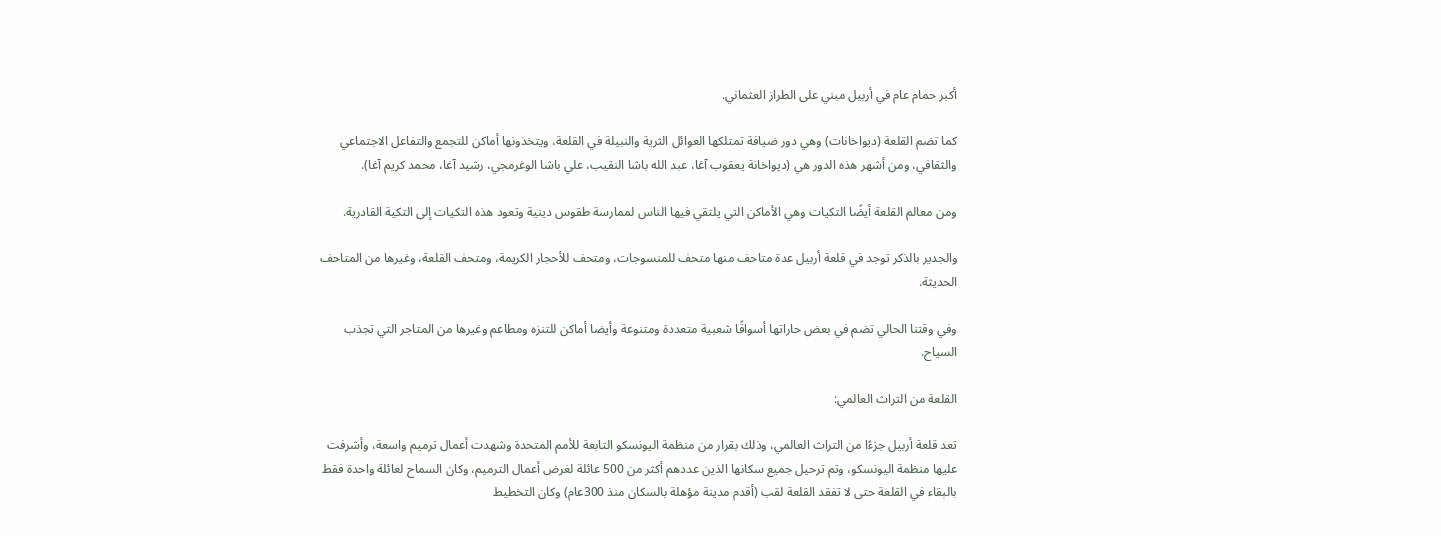أكبر حمام عام في أربيل مبني على الطراز العثماني.

كما تضم القلعة (ديواخانات) وهي دور ضيافة تمتلكها العوائل الثرية والنبيلة في القلعة، ويتخذونها أماكن للتجمع والتفاعل الاجتماعي والثقافي، ومن أشهر هذه الدور هي (ديواخانة يعقوب آغا، عبد الله باشا النقيب، علي باشا الوغرمجي، رشيد آغا، محمد كريم آغا).

ومن معالم القلعة أيضًا التكيات وهي الأماكن التي يلتقي فيها الناس لممارسة طقوس دينية وتعود هذه التكيات إلى التكية القادرية.

والجدير بالذكر توجد في قلعة أربيل عدة متاحف منها متحف للمنسوجات، ومتحف للأحجار الكريمة، ومتحف القلعة، وغيرها من المتاحف الحديثة.

وفي وقتنا الحالي تضم في بعض حاراتها أسواقًا شعبية متعددة ومتنوعة وأيضا أماكن للتنزه ومطاعم وغيرها من المتاجر التي تجذب السياح.

القلعة من التراث العالمي:

تعد قلعة أربيل جزءًا من التراث العالمي، وذلك بقرار من منظمة اليونسكو التابعة للأمم المتحدة وشهدت أعمال ترميم واسعة، وأشرفت عليها منظمة اليونسكو، وتم ترحيل جميع سكانها الذين عددهم أكثر من 500 عائلة لغرض أعمال الترميم، وكان السماح لعائلة واحدة فقط بالبقاء في القلعة حتى لا تفقد القلعة لقب (أقدم مدينة مؤهلة بالسكان منذ 300عام) وكان التخطيط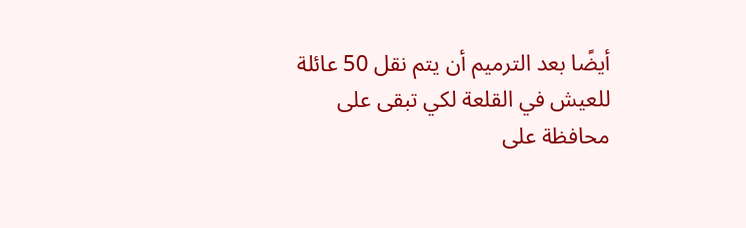أيضًا بعد الترميم أن يتم نقل 50 عائلة للعيش في القلعة لكي تبقى على محافظة على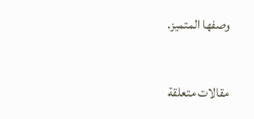وصفها المتميز.

مقالات متعلقة